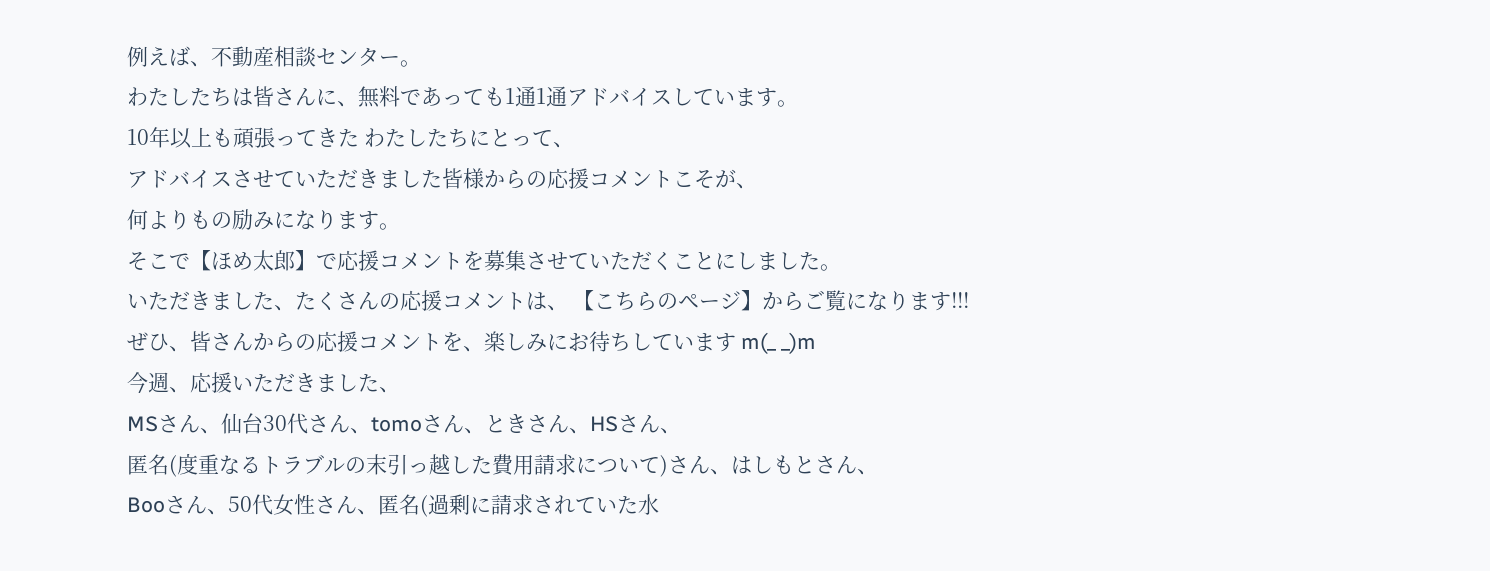例えば、不動産相談センター。
わたしたちは皆さんに、無料であっても1通1通アドバイスしています。
10年以上も頑張ってきた わたしたちにとって、
アドバイスさせていただきました皆様からの応援コメントこそが、
何よりもの励みになります。
そこで【ほめ太郎】で応援コメントを募集させていただくことにしました。
いただきました、たくさんの応援コメントは、 【こちらのページ】からご覧になります!!!
ぜひ、皆さんからの応援コメントを、楽しみにお待ちしています m(_ _)m
今週、応援いただきました、
MSさん、仙台30代さん、tomoさん、ときさん、HSさん、
匿名(度重なるトラブルの末引っ越した費用請求について)さん、はしもとさん、
Booさん、50代女性さん、匿名(過剰に請求されていた水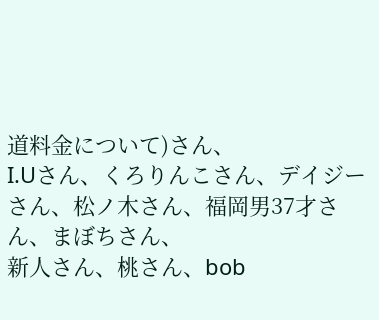道料金について)さん、
I.Uさん、くろりんこさん、デイジーさん、松ノ木さん、福岡男37才さん、まぼちさん、
新人さん、桃さん、bob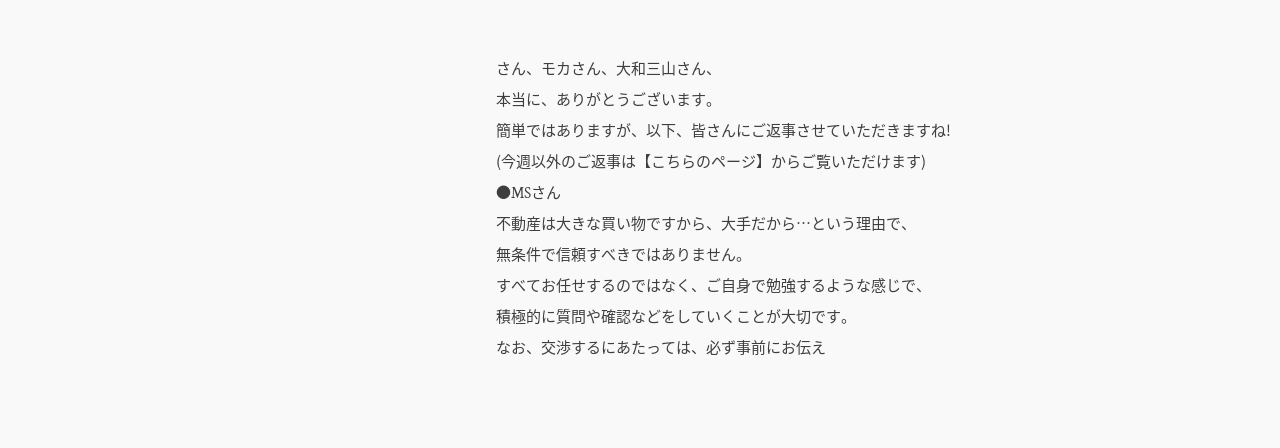さん、モカさん、大和三山さん、
本当に、ありがとうございます。
簡単ではありますが、以下、皆さんにご返事させていただきますね!
(今週以外のご返事は【こちらのページ】からご覧いただけます)
●MSさん
不動産は大きな買い物ですから、大手だから…という理由で、
無条件で信頼すべきではありません。
すべてお任せするのではなく、ご自身で勉強するような感じで、
積極的に質問や確認などをしていくことが大切です。
なお、交渉するにあたっては、必ず事前にお伝え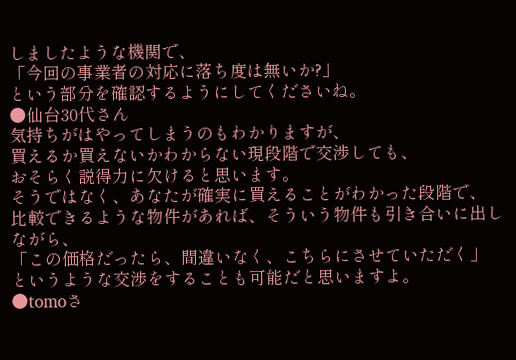しましたような機関で、
「今回の事業者の対応に落ち度は無いか?」
という部分を確認するようにしてくださいね。
●仙台30代さん
気持ちがはやってしまうのもわかりますが、
買えるか買えないかわからない現段階で交渉しても、
おそらく説得力に欠けると思います。
そうではなく、あなたが確実に買えることがわかった段階で、
比較できるような物件があれば、そういう物件も引き合いに出しながら、
「この価格だったら、間違いなく、こちらにさせていただく」
というような交渉をすることも可能だと思いますよ。
●tomoさ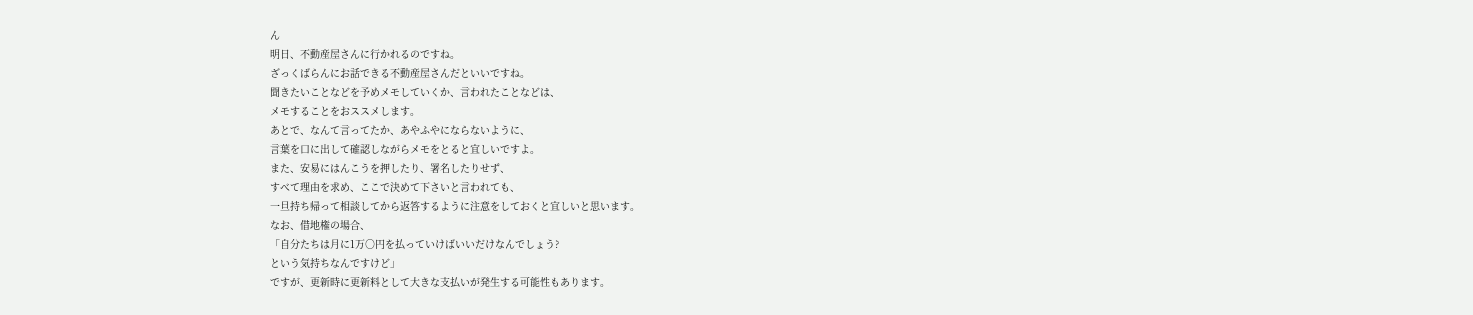ん
明日、不動産屋さんに行かれるのですね。
ざっくばらんにお話できる不動産屋さんだといいですね。
聞きたいことなどを予めメモしていくか、言われたことなどは、
メモすることをおススメします。
あとで、なんて言ってたか、あやふやにならないように、
言葉を口に出して確認しながらメモをとると宜しいですよ。
また、安易にはんこうを押したり、署名したりせず、
すべて理由を求め、ここで決めて下さいと言われても、
一旦持ち帰って相談してから返答するように注意をしておくと宜しいと思います。
なお、借地権の場合、
「自分たちは月に1万○円を払っていけばいいだけなんでしょう?
という気持ちなんですけど」
ですが、更新時に更新料として大きな支払いが発生する可能性もあります。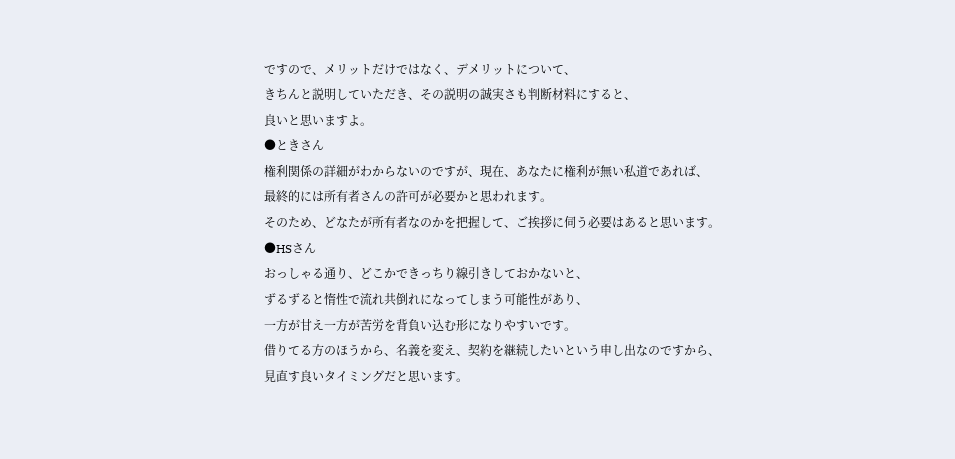ですので、メリットだけではなく、デメリットについて、
きちんと説明していただき、その説明の誠実さも判断材料にすると、
良いと思いますよ。
●ときさん
権利関係の詳細がわからないのですが、現在、あなたに権利が無い私道であれば、
最終的には所有者さんの許可が必要かと思われます。
そのため、どなたが所有者なのかを把握して、ご挨拶に伺う必要はあると思います。
●HSさん
おっしゃる通り、どこかできっちり線引きしておかないと、
ずるずると惰性で流れ共倒れになってしまう可能性があり、
一方が甘え一方が苦労を背負い込む形になりやすいです。
借りてる方のほうから、名義を変え、契約を継続したいという申し出なのですから、
見直す良いタイミングだと思います。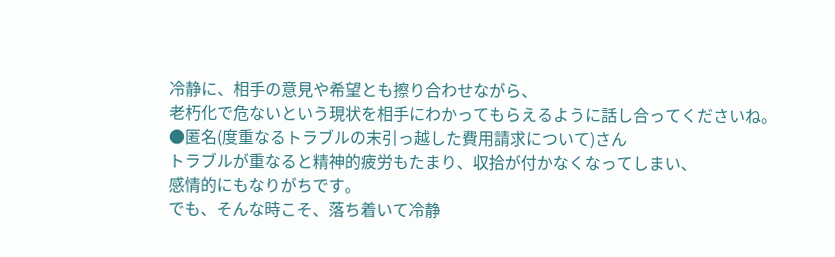冷静に、相手の意見や希望とも擦り合わせながら、
老朽化で危ないという現状を相手にわかってもらえるように話し合ってくださいね。
●匿名(度重なるトラブルの末引っ越した費用請求について)さん
トラブルが重なると精神的疲労もたまり、収拾が付かなくなってしまい、
感情的にもなりがちです。
でも、そんな時こそ、落ち着いて冷静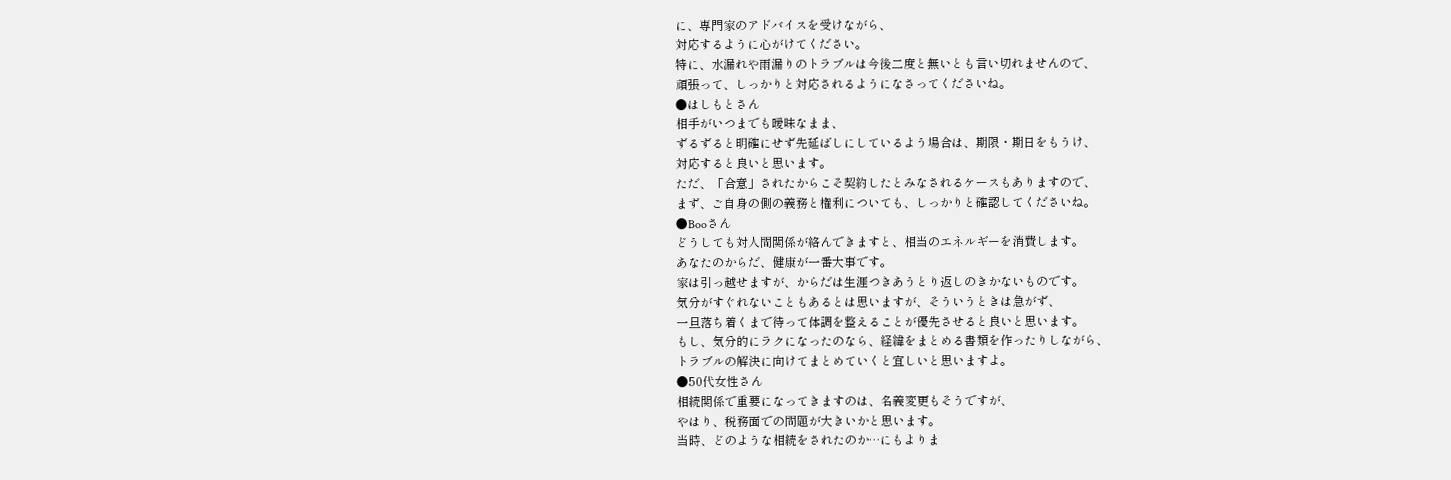に、専門家のアドバイスを受けながら、
対応するように心がけてください。
特に、水漏れや雨漏りのトラブルは今後二度と無いとも言い切れませんので、
頑張って、しっかりと対応されるようになさってくださいね。
●はしもとさん
相手がいつまでも曖昧なまま、
ずるずると明確にせず先延ばしにしているよう場合は、期限・期日をもうけ、
対応すると良いと思います。
ただ、「合意」されたからこそ契約したとみなされるケースもありますので、
まず、ご自身の側の義務と権利についても、しっかりと確認してくださいね。
●Booさん
どうしても対人間関係が絡んできますと、相当のエネルギーを消費します。
あなたのからだ、健康が一番大事です。
家は引っ越せますが、からだは生涯つきあうとり返しのきかないものです。
気分がすぐれないこともあるとは思いますが、そういうときは急がず、
一旦落ち着くまで待って体調を整えることが優先させると良いと思います。
もし、気分的にラクになったのなら、経緯をまとめる書類を作ったりしながら、
トラブルの解決に向けてまとめていくと宜しいと思いますよ。
●50代女性さん
相続関係で重要になってきますのは、名義変更もそうですが、
やはり、税務面での問題が大きいかと思います。
当時、どのような相続をされたのか…にもよりま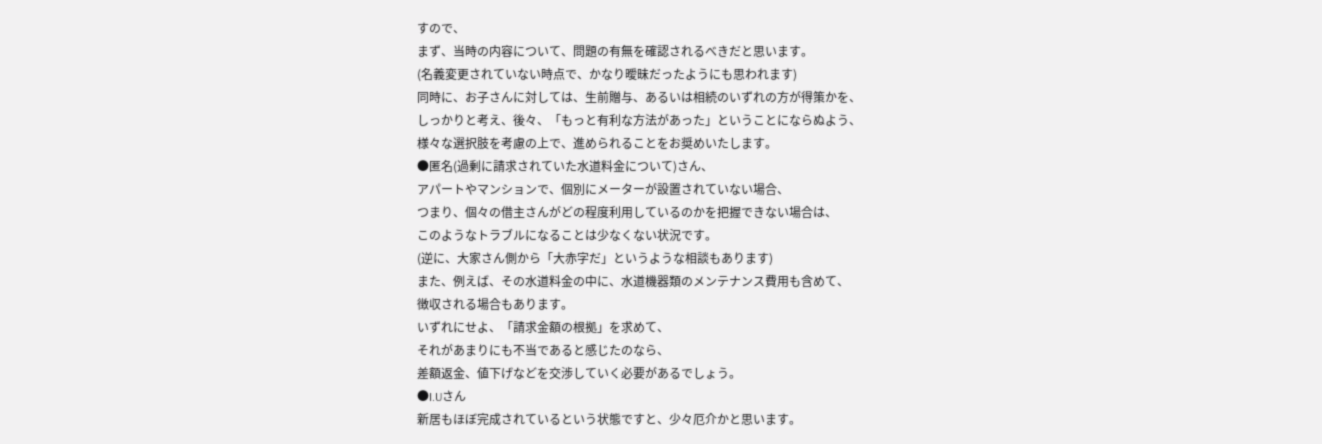すので、
まず、当時の内容について、問題の有無を確認されるべきだと思います。
(名義変更されていない時点で、かなり曖昧だったようにも思われます)
同時に、お子さんに対しては、生前贈与、あるいは相続のいずれの方が得策かを、
しっかりと考え、後々、「もっと有利な方法があった」ということにならぬよう、
様々な選択肢を考慮の上で、進められることをお奨めいたします。
●匿名(過剰に請求されていた水道料金について)さん、
アパートやマンションで、個別にメーターが設置されていない場合、
つまり、個々の借主さんがどの程度利用しているのかを把握できない場合は、
このようなトラブルになることは少なくない状況です。
(逆に、大家さん側から「大赤字だ」というような相談もあります)
また、例えば、その水道料金の中に、水道機器類のメンテナンス費用も含めて、
徴収される場合もあります。
いずれにせよ、「請求金額の根拠」を求めて、
それがあまりにも不当であると感じたのなら、
差額返金、値下げなどを交渉していく必要があるでしょう。
●I.Uさん
新居もほぼ完成されているという状態ですと、少々厄介かと思います。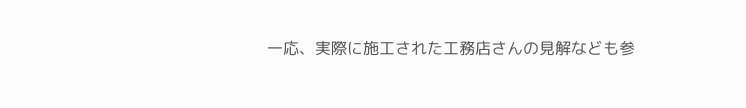一応、実際に施工された工務店さんの見解なども参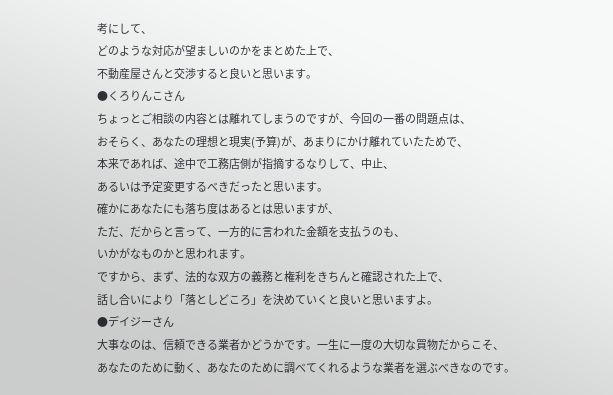考にして、
どのような対応が望ましいのかをまとめた上で、
不動産屋さんと交渉すると良いと思います。
●くろりんこさん
ちょっとご相談の内容とは離れてしまうのですが、今回の一番の問題点は、
おそらく、あなたの理想と現実(予算)が、あまりにかけ離れていたためで、
本来であれば、途中で工務店側が指摘するなりして、中止、
あるいは予定変更するべきだったと思います。
確かにあなたにも落ち度はあるとは思いますが、
ただ、だからと言って、一方的に言われた金額を支払うのも、
いかがなものかと思われます。
ですから、まず、法的な双方の義務と権利をきちんと確認された上で、
話し合いにより「落としどころ」を決めていくと良いと思いますよ。
●デイジーさん
大事なのは、信頼できる業者かどうかです。一生に一度の大切な買物だからこそ、
あなたのために動く、あなたのために調べてくれるような業者を選ぶべきなのです。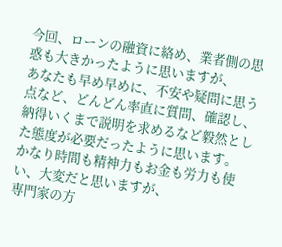今回、ローンの融資に絡め、業者側の思惑も大きかったように思いますが、
あなたも早め早めに、不安や疑問に思う点など、どんどん率直に質問、確認し、
納得いくまで説明を求めるなど毅然とした態度が必要だったように思います。
かなり時間も精神力もお金も労力も使い、大変だと思いますが、
専門家の方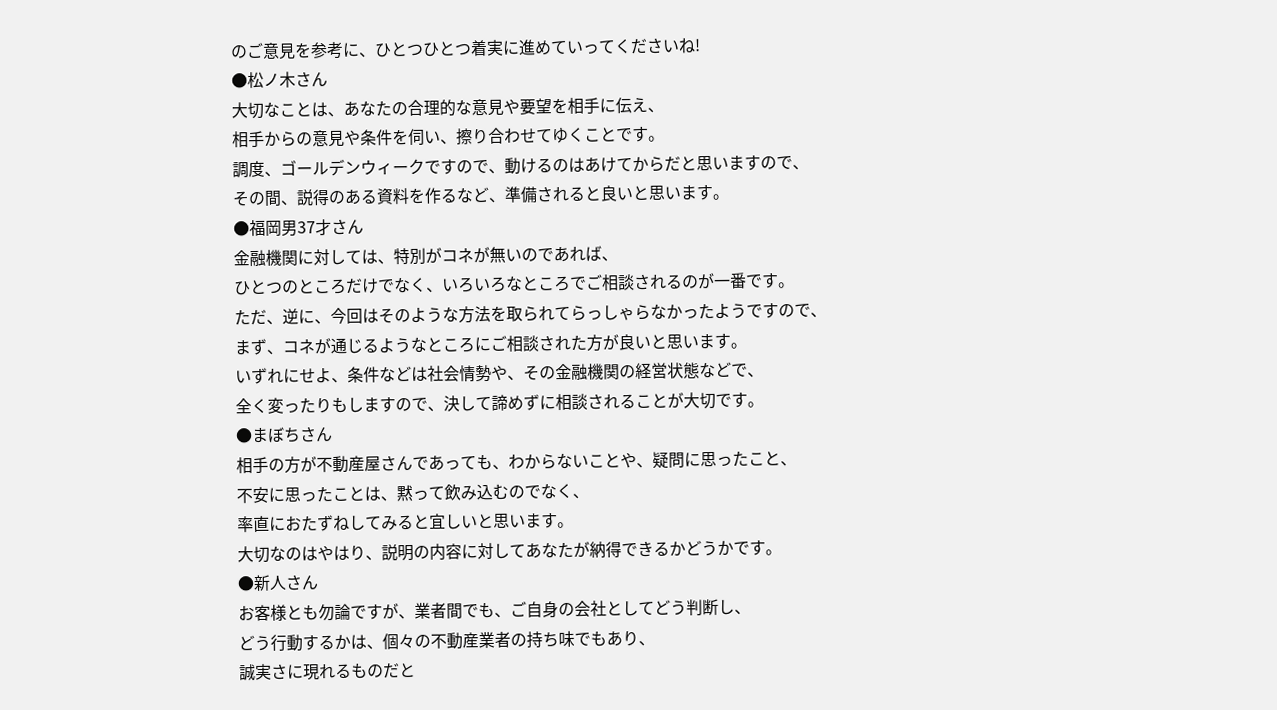のご意見を参考に、ひとつひとつ着実に進めていってくださいね!
●松ノ木さん
大切なことは、あなたの合理的な意見や要望を相手に伝え、
相手からの意見や条件を伺い、擦り合わせてゆくことです。
調度、ゴールデンウィークですので、動けるのはあけてからだと思いますので、
その間、説得のある資料を作るなど、準備されると良いと思います。
●福岡男37才さん
金融機関に対しては、特別がコネが無いのであれば、
ひとつのところだけでなく、いろいろなところでご相談されるのが一番です。
ただ、逆に、今回はそのような方法を取られてらっしゃらなかったようですので、
まず、コネが通じるようなところにご相談された方が良いと思います。
いずれにせよ、条件などは社会情勢や、その金融機関の経営状態などで、
全く変ったりもしますので、決して諦めずに相談されることが大切です。
●まぼちさん
相手の方が不動産屋さんであっても、わからないことや、疑問に思ったこと、
不安に思ったことは、黙って飲み込むのでなく、
率直におたずねしてみると宜しいと思います。
大切なのはやはり、説明の内容に対してあなたが納得できるかどうかです。
●新人さん
お客様とも勿論ですが、業者間でも、ご自身の会社としてどう判断し、
どう行動するかは、個々の不動産業者の持ち味でもあり、
誠実さに現れるものだと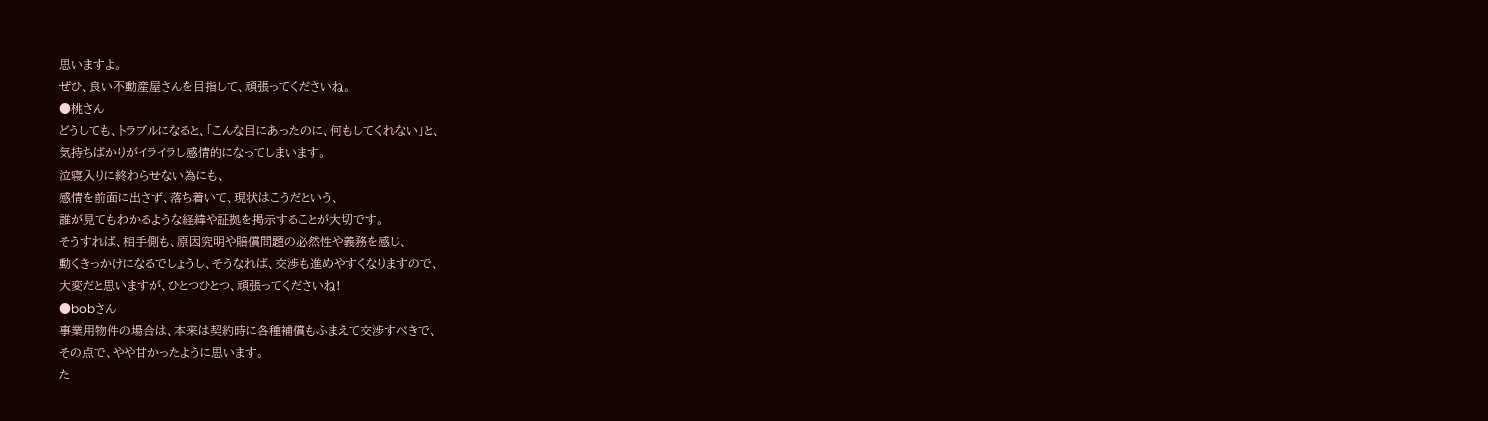思いますよ。
ぜひ、良い不動産屋さんを目指して、頑張ってくださいね。
●桃さん
どうしても、トラブルになると、「こんな目にあったのに、何もしてくれない」と、
気持ちばかりがイライラし感情的になってしまいます。
泣寝入りに終わらせない為にも、
感情を前面に出さず、落ち着いて、現状はこうだという、
誰が見てもわかるような経緯や証拠を掲示することが大切です。
そうすれば、相手側も、原因究明や賠償問題の必然性や義務を感じ、
動くきっかけになるでしょうし、そうなれば、交渉も進めやすくなりますので、
大変だと思いますが、ひとつひとつ、頑張ってくださいね!
●bobさん
事業用物件の場合は、本来は契約時に各種補償もふまえて交渉すべきで、
その点で、やや甘かったように思います。
た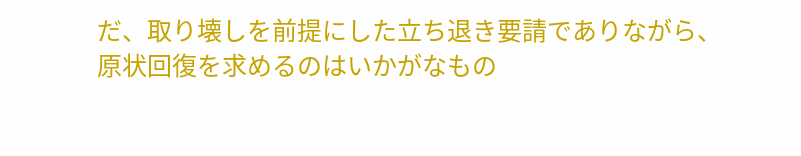だ、取り壊しを前提にした立ち退き要請でありながら、
原状回復を求めるのはいかがなもの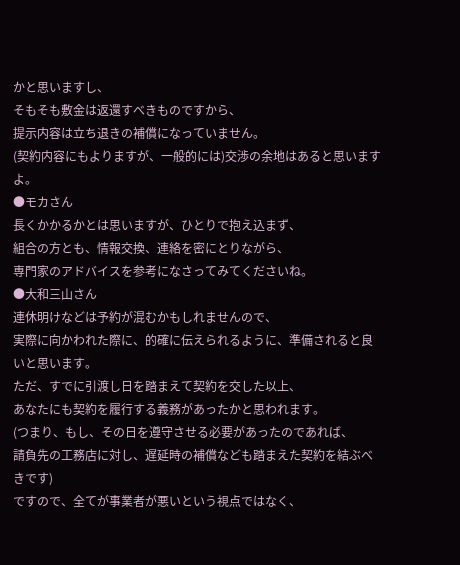かと思いますし、
そもそも敷金は返還すべきものですから、
提示内容は立ち退きの補償になっていません。
(契約内容にもよりますが、一般的には)交渉の余地はあると思いますよ。
●モカさん
長くかかるかとは思いますが、ひとりで抱え込まず、
組合の方とも、情報交換、連絡を密にとりながら、
専門家のアドバイスを参考になさってみてくださいね。
●大和三山さん
連休明けなどは予約が混むかもしれませんので、
実際に向かわれた際に、的確に伝えられるように、準備されると良いと思います。
ただ、すでに引渡し日を踏まえて契約を交した以上、
あなたにも契約を履行する義務があったかと思われます。
(つまり、もし、その日を遵守させる必要があったのであれば、
請負先の工務店に対し、遅延時の補償なども踏まえた契約を結ぶべきです)
ですので、全てが事業者が悪いという視点ではなく、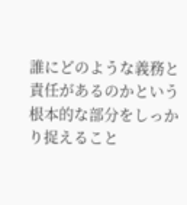誰にどのような義務と責任があるのかという根本的な部分をしっかり捉えること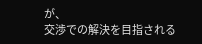が、
交渉での解決を目指される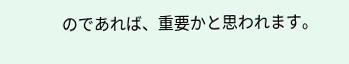のであれば、重要かと思われます。